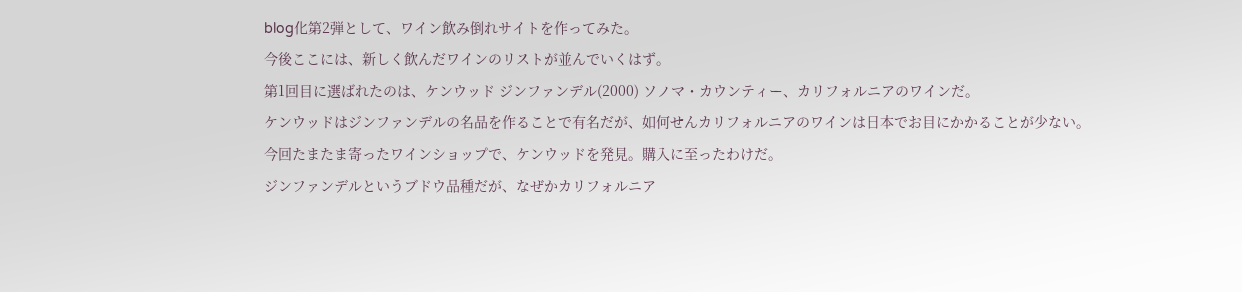blog化第2弾として、ワイン飲み倒れサイトを作ってみた。
今後ここには、新しく飲んだワインのリストが並んでいくはず。
第1回目に選ばれたのは、ケンウッド ジンファンデル(2000) ソノマ・カウンティー、カリフォルニアのワインだ。
ケンウッドはジンファンデルの名品を作ることで有名だが、如何せんカリフォルニアのワインは日本でお目にかかることが少ない。
今回たまたま寄ったワインショップで、ケンウッドを発見。購入に至ったわけだ。
ジンファンデルというブドウ品種だが、なぜかカリフォルニア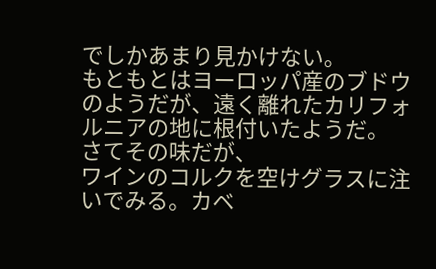でしかあまり見かけない。
もともとはヨーロッパ産のブドウのようだが、遠く離れたカリフォルニアの地に根付いたようだ。
さてその味だが、
ワインのコルクを空けグラスに注いでみる。カベ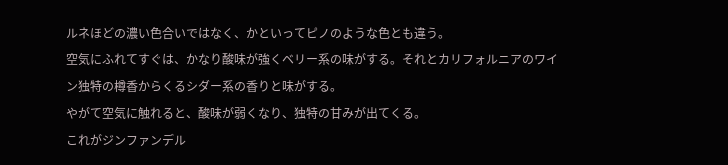ルネほどの濃い色合いではなく、かといってピノのような色とも違う。
空気にふれてすぐは、かなり酸味が強くベリー系の味がする。それとカリフォルニアのワイン独特の樽香からくるシダー系の香りと味がする。
やがて空気に触れると、酸味が弱くなり、独特の甘みが出てくる。
これがジンファンデル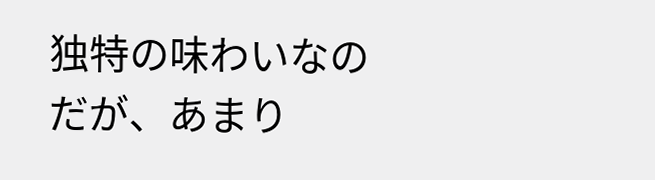独特の味わいなのだが、あまり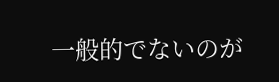一般的でないのが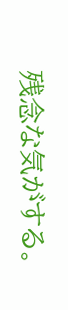残念な気がする。